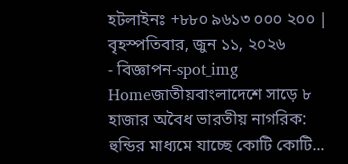হটলাইনঃ +৮৮০ ৯৬১৩ ০০০ ২০০ |
বৃহস্পতিবার, জুন ১১, ২০২৬
- বিজ্ঞাপন-spot_img
Homeজাতীয়বাংলাদেশে সাড়ে ৮ হাজার অবৈধ ভারতীয় নাগরিক: হুন্ডির মাধ্যমে যাচ্ছে কোটি কোটি...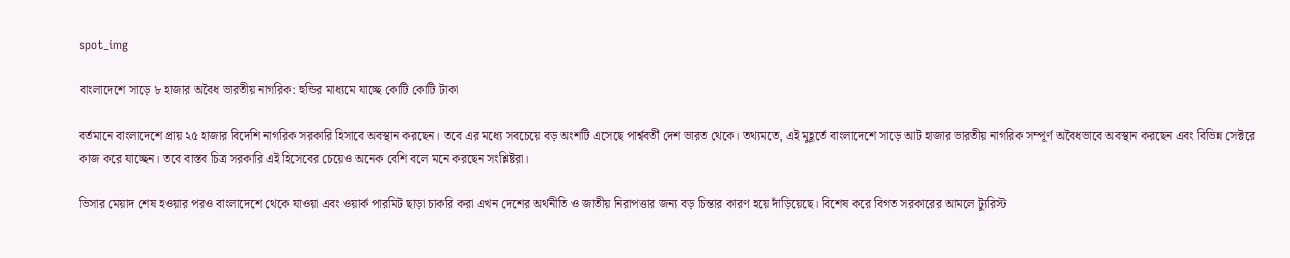spot_img

বাংলাদেশে সাড়ে ৮ হাজার অবৈধ ভারতীয় নাগরিক: হুন্ডির মাধ্যমে যাচ্ছে কোটি কোটি টাকা

বর্তমানে বাংলাদেশে প্রায় ২৫ হাজার বিদেশি নাগরিক সরকারি হিসাবে অবস্থান করছেন। তবে এর মধ্যে সবচেয়ে বড় অংশটি এসেছে পার্শ্ববর্তী দেশ ভারত থেকে। তথ্যমতে, এই মুহূর্তে বাংলাদেশে সাড়ে আট হাজার ভারতীয় নাগরিক সম্পূর্ণ অবৈধভাবে অবস্থান করছেন এবং বিভিন্ন সেক্টরে কাজ করে যাচ্ছেন। তবে বাস্তব চিত্র সরকারি এই হিসেবের চেয়েও অনেক বেশি বলে মনে করছেন সংশ্লিষ্টরা।

ভিসার মেয়াদ শেষ হওয়ার পরও বাংলাদেশে থেকে যাওয়া এবং ওয়ার্ক পারমিট ছাড়া চাকরি করা এখন দেশের অর্থনীতি ও জাতীয় নিরাপত্তার জন্য বড় চিন্তার কারণ হয়ে দাঁড়িয়েছে। বিশেষ করে বিগত সরকারের আমলে ট্যুরিস্ট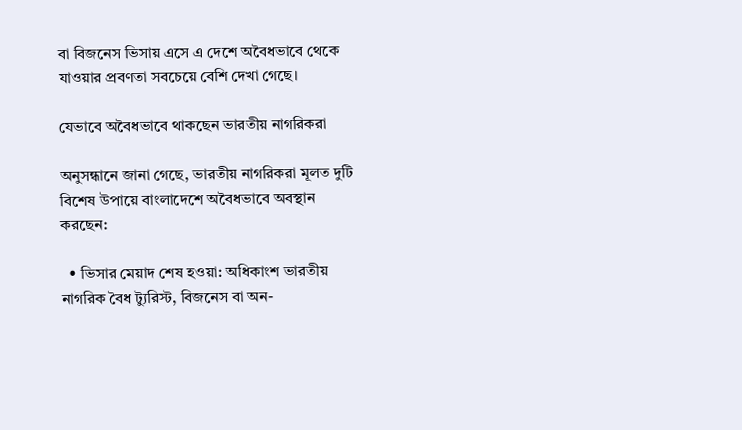বা বিজনেস ভিসায় এসে এ দেশে অবৈধভাবে থেকে যাওয়ার প্রবণতা সবচেয়ে বেশি দেখা গেছে।

যেভাবে অবৈধভাবে থাকছেন ভারতীয় নাগরিকরা

অনুসন্ধানে জানা গেছে, ভারতীয় নাগরিকরা মূলত দুটি বিশেষ উপায়ে বাংলাদেশে অবৈধভাবে অবস্থান করছেন:

  • ভিসার মেয়াদ শেষ হওয়া: অধিকাংশ ভারতীয় নাগরিক বৈধ ট্যুরিস্ট, বিজনেস বা অন-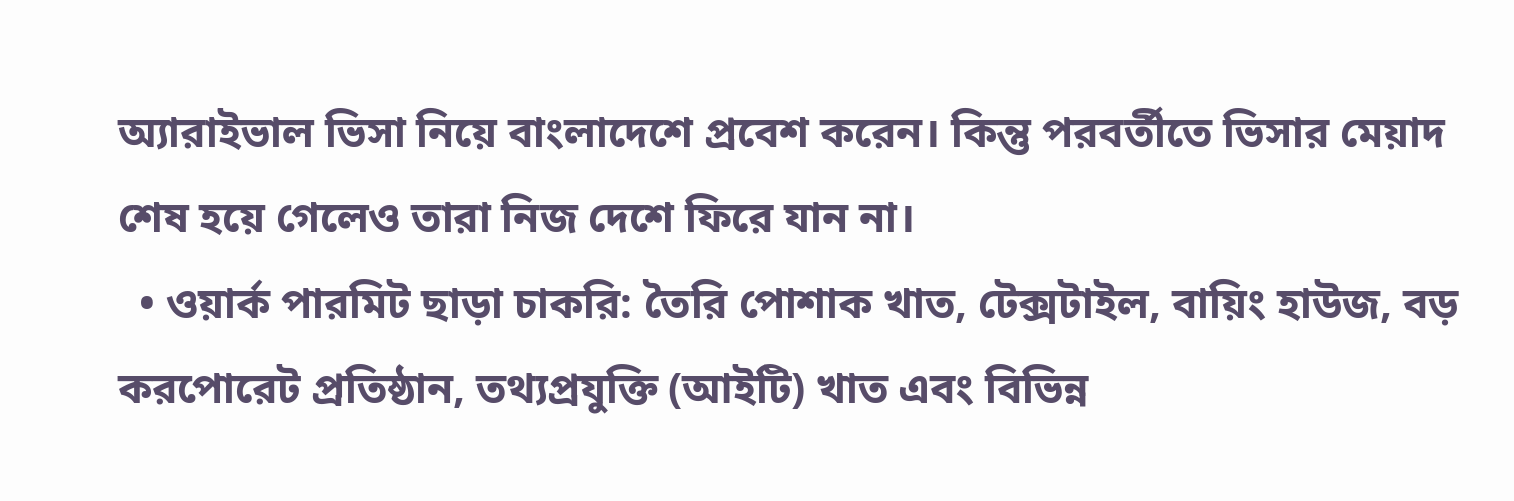অ্যারাইভাল ভিসা নিয়ে বাংলাদেশে প্রবেশ করেন। কিন্তু পরবর্তীতে ভিসার মেয়াদ শেষ হয়ে গেলেও তারা নিজ দেশে ফিরে যান না।
  • ওয়ার্ক পারমিট ছাড়া চাকরি: তৈরি পোশাক খাত, টেক্সটাইল, বায়িং হাউজ, বড় করপোরেট প্রতিষ্ঠান, তথ্যপ্রযুক্তি (আইটি) খাত এবং বিভিন্ন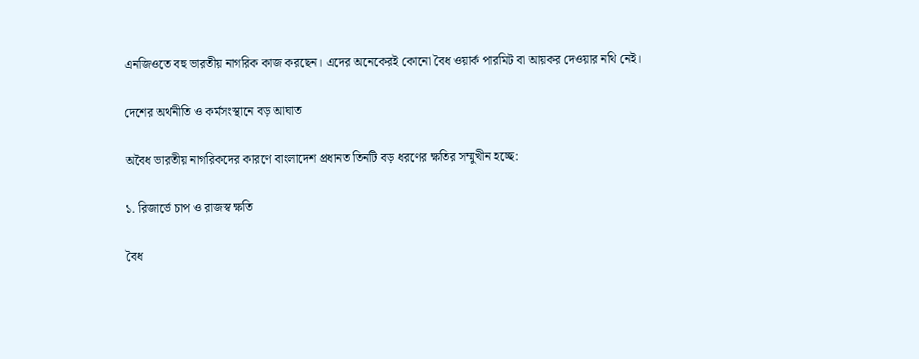এনজিওতে বহু ভারতীয় নাগরিক কাজ করছেন। এদের অনেকেরই কোনো বৈধ ওয়ার্ক পারমিট বা আয়কর দেওয়ার নথি নেই।

দেশের অর্থনীতি ও কর্মসংস্থানে বড় আঘাত

অবৈধ ভারতীয় নাগরিকদের কারণে বাংলাদেশ প্রধানত তিনটি বড় ধরণের ক্ষতির সম্মুখীন হচ্ছে:

১. রিজার্ভে চাপ ও রাজস্ব ক্ষতি

বৈধ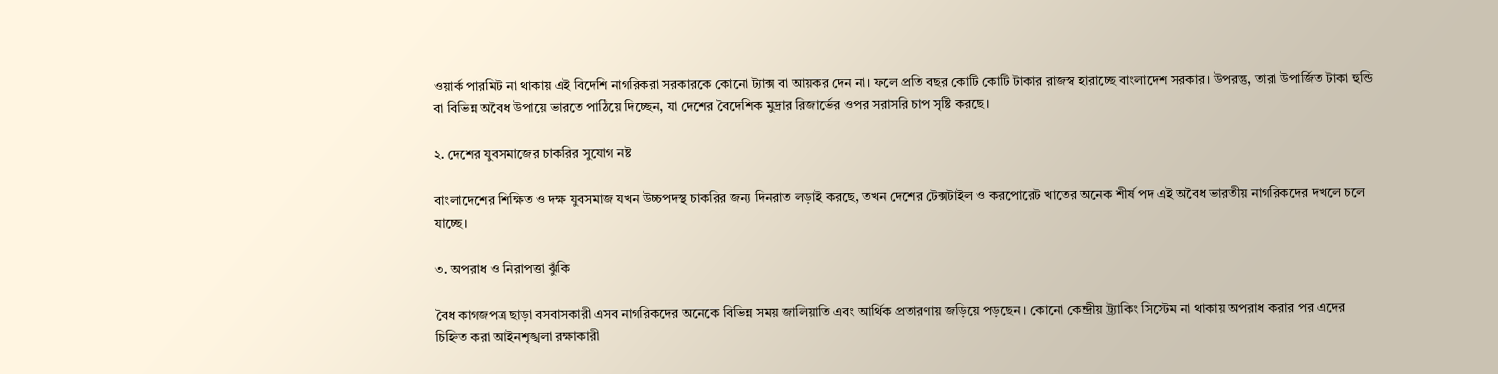ওয়ার্ক পারমিট না থাকায় এই বিদেশি নাগরিকরা সরকারকে কোনো ট্যাক্স বা আয়কর দেন না। ফলে প্রতি বছর কোটি কোটি টাকার রাজস্ব হারাচ্ছে বাংলাদেশ সরকার। উপরন্তু, তারা উপার্জিত টাকা হুন্ডি বা বিভিন্ন অবৈধ উপায়ে ভারতে পাঠিয়ে দিচ্ছেন, যা দেশের বৈদেশিক মুদ্রার রিজার্ভের ওপর সরাসরি চাপ সৃষ্টি করছে।

২. দেশের যুবসমাজের চাকরির সুযোগ নষ্ট

বাংলাদেশের শিক্ষিত ও দক্ষ যুবসমাজ যখন উচ্চপদস্থ চাকরির জন্য দিনরাত লড়াই করছে, তখন দেশের টেক্সটাইল ও করপোরেট খাতের অনেক শীর্ষ পদ এই অবৈধ ভারতীয় নাগরিকদের দখলে চলে যাচ্ছে।

৩. অপরাধ ও নিরাপত্তা ঝুঁকি

বৈধ কাগজপত্র ছাড়া বসবাসকারী এসব নাগরিকদের অনেকে বিভিন্ন সময় জালিয়াতি এবং আর্থিক প্রতারণায় জড়িয়ে পড়ছেন। কোনো কেন্দ্রীয় ট্র্যাকিং সিস্টেম না থাকায় অপরাধ করার পর এদের চিহ্নিত করা আইনশৃঙ্খলা রক্ষাকারী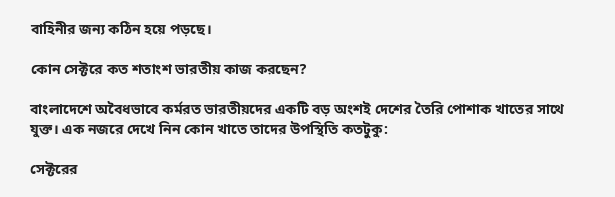বাহিনীর জন্য কঠিন হয়ে পড়ছে।

কোন সেক্টরে কত শতাংশ ভারতীয় কাজ করছেন?

বাংলাদেশে অবৈধভাবে কর্মরত ভারতীয়দের একটি বড় অংশই দেশের তৈরি পোশাক খাতের সাথে যুক্ত। এক নজরে দেখে নিন কোন খাতে তাদের উপস্থিতি কতটুকু:

সেক্টরের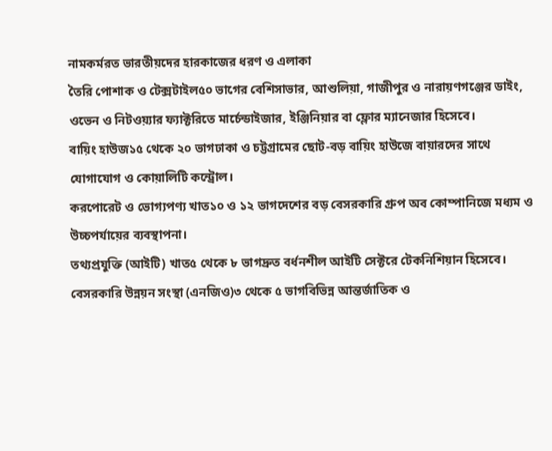নামকর্মরত ভারতীয়দের হারকাজের ধরণ ও এলাকা
তৈরি পোশাক ও টেক্সটাইল৫০ ভাগের বেশিসাভার, আশুলিয়া, গাজীপুর ও নারায়ণগঞ্জের ডাইং, ওভেন ও নিটওয়্যার ফ্যাক্টরিতে মার্চেন্ডাইজার, ইঞ্জিনিয়ার বা ফ্লোর ম্যানেজার হিসেবে।
বায়িং হাউজ১৫ থেকে ২০ ভাগঢাকা ও চট্টগ্রামের ছোট-বড় বায়িং হাউজে বায়ারদের সাথে যোগাযোগ ও কোয়ালিটি কন্ট্রোল।
করপোরেট ও ভোগ্যপণ্য খাত১০ ও ১২ ভাগদেশের বড় বেসরকারি গ্রুপ অব কোম্পানিজে মধ্যম ও উচ্চপর্যায়ের ব্যবস্থাপনা।
তথ্যপ্রযুক্তি (আইটি) খাত৫ থেকে ৮ ভাগদ্রুত বর্ধনশীল আইটি সেক্টরে টেকনিশিয়ান হিসেবে।
বেসরকারি উন্নয়ন সংস্থা (এনজিও)৩ থেকে ৫ ভাগবিভিন্ন আন্তর্জাতিক ও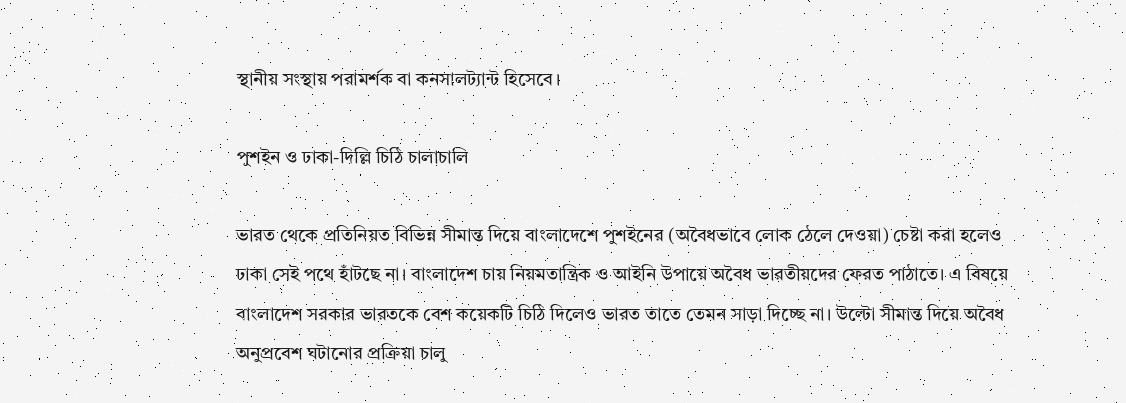স্থানীয় সংস্থায় পরামর্শক বা কনসালট্যান্ট হিসেবে।

পুশইন ও ঢাকা-দিল্লি চিঠি চালাচালি

ভারত থেকে প্রতিনিয়ত বিভিন্ন সীমান্ত দিয়ে বাংলাদেশে পুশইনের (অবৈধভাবে লোক ঠেলে দেওয়া) চেষ্টা করা হলেও ঢাকা সেই পথে হাঁটছে না। বাংলাদেশ চায় নিয়মতান্ত্রিক ও আইনি উপায়ে অবৈধ ভারতীয়দের ফেরত পাঠাতে। এ বিষয়ে বাংলাদেশ সরকার ভারতকে বেশ কয়েকটি চিঠি দিলেও ভারত তাতে তেমন সাড়া দিচ্ছে না। উল্টো সীমান্ত দিয়ে অবৈধ অনুপ্রবেশ ঘটানোর প্রক্রিয়া চালু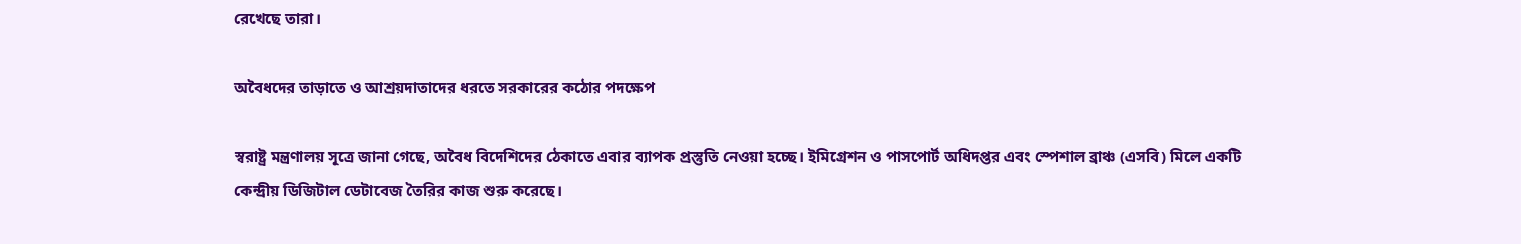রেখেছে তারা।

অবৈধদের তাড়াতে ও আশ্রয়দাতাদের ধরতে সরকারের কঠোর পদক্ষেপ

স্বরাষ্ট্র মন্ত্রণালয় সূত্রে জানা গেছে, অবৈধ বিদেশিদের ঠেকাতে এবার ব্যাপক প্রস্তুতি নেওয়া হচ্ছে। ইমিগ্রেশন ও পাসপোর্ট অধিদপ্তর এবং স্পেশাল ব্রাঞ্চ (এসবি) মিলে একটি কেন্দ্রীয় ডিজিটাল ডেটাবেজ তৈরির কাজ শুরু করেছে।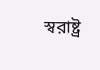স্বরাষ্ট্র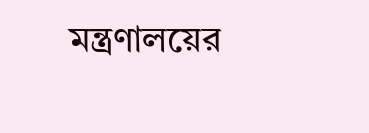মন্ত্রণালয়ের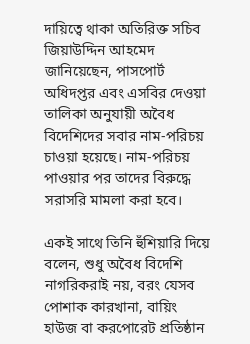দায়িত্বে থাকা অতিরিক্ত সচিব জিয়াউদ্দিন আহমেদ জানিয়েছেন, পাসপোর্ট অধিদপ্তর এবং এসবির দেওয়া তালিকা অনুযায়ী অবৈধ বিদেশিদের সবার নাম-পরিচয় চাওয়া হয়েছে। নাম-পরিচয় পাওয়ার পর তাদের বিরুদ্ধে সরাসরি মামলা করা হবে।

একই সাথে তিনি হুঁশিয়ারি দিয়ে বলেন, শুধু অবৈধ বিদেশি নাগরিকরাই নয়, বরং যেসব পোশাক কারখানা, বায়িং হাউজ বা করপোরেট প্রতিষ্ঠান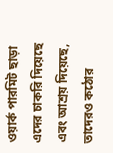ওয়ার্ক পারমিট ছাড়া এদের চাকরি দিয়েছে এবং আশ্রয় দিয়েছে, তাদেরও কঠোর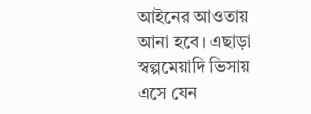আইনের আওতায় আনা হবে। এছাড়া স্বল্পমেয়াদি ভিসায় এসে যেন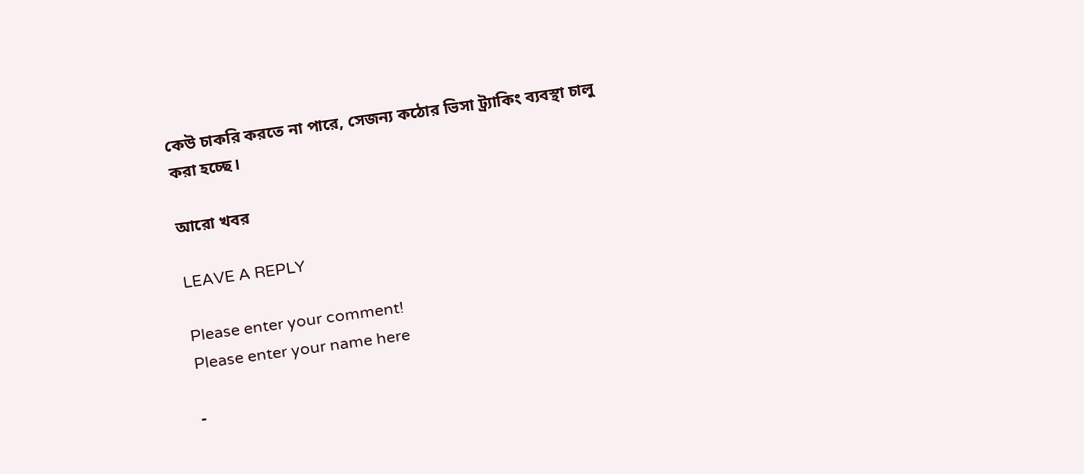কেউ চাকরি করতে না পারে, সেজন্য কঠোর ভিসা ট্র্যাকিং ব্যবস্থা চালু করা হচ্ছে।

আরো খবর

LEAVE A REPLY

Please enter your comment!
Please enter your name here

-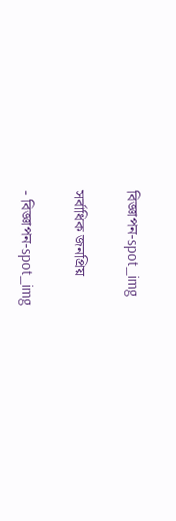বিজ্ঞাপন-spot_img

সর্বাধিক জনপ্রিয়

- বিজ্ঞাপন-spot_img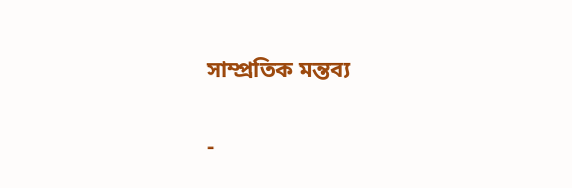সাম্প্রতিক মন্তব্য

-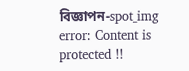বিজ্ঞাপন-spot_img
error: Content is protected !!